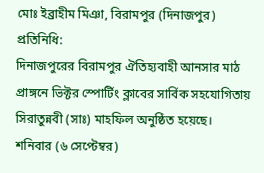মোঃ ইব্রাহীম মিঞা, বিরামপুর (দিনাজপুর) প্রতিনিধি:
দিনাজপুরের বিরামপুর ঐতিহ্যবাহী আনসার মাঠ প্রাঙ্গনে ভিক্টর স্পোর্টিং ক্লাবের সার্বিক সহযোগিতায় সিরাতুন্নবী (সাঃ) মাহফিল অনুষ্ঠিত হয়েছে।
শনিবার (৬ সেপ্টেম্বর)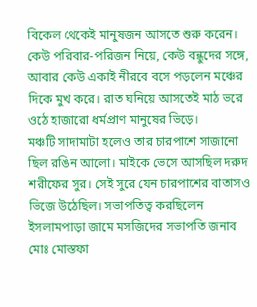বিকেল থেকেই মানুষজন আসতে শুরু করেন। কেউ পরিবার-পরিজন নিয়ে, কেউ বন্ধুদের সঙ্গে, আবার কেউ একাই নীরবে বসে পড়লেন মঞ্চের দিকে মুখ করে। রাত ঘনিয়ে আসতেই মাঠ ভরে ওঠে হাজারো ধর্মপ্রাণ মানুষের ভিড়ে।
মঞ্চটি সাদামাটা হলেও তার চারপাশে সাজানো ছিল রঙিন আলো। মাইকে ভেসে আসছিল দরুদ শরীফের সুর। সেই সুরে যেন চারপাশের বাতাসও ভিজে উঠেছিল। সভাপতিত্ব করছিলেন ইসলামপাড়া জামে মসজিদের সভাপতি জনাব মোঃ মোস্তফা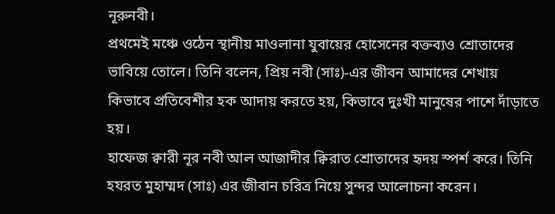নূরুনবী।
প্রথমেই মঞ্চে ওঠেন স্থানীয় মাওলানা যুবায়ের হোসেনের বক্তব্যও শ্রোতাদের ভাবিয়ে তোলে। তিনি বলেন, প্রিয় নবী (সাঃ)-এর জীবন আমাদের শেখায় কিভাবে প্রতিবেশীর হক আদায় করতে হয়, কিভাবে দুঃখী মানুষের পাশে দাঁড়াতে হয়।
হাফেজ ক্বারী নূর নবী আল আজাদীর ক্বিরাত শ্রোতাদের হৃদয় স্পর্শ করে। তিনি হযরত মুহাম্মদ (সাঃ) এর জীবান চরিত্র নিয়ে সুন্দর আলোচনা করেন।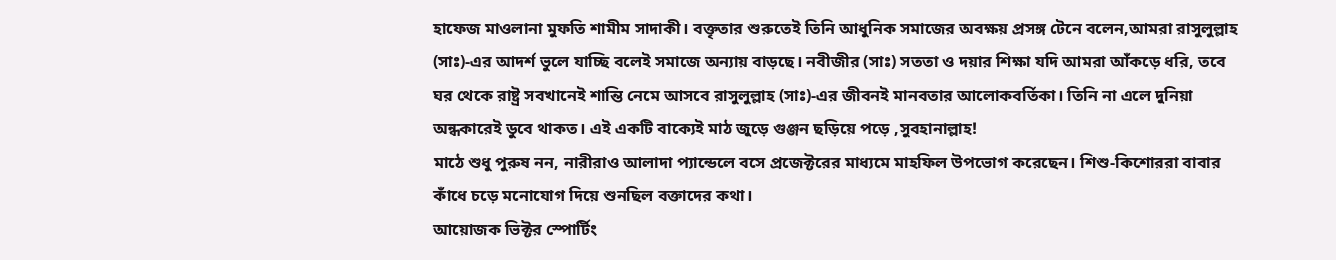হাফেজ মাওলানা মুফতি শামীম সাদাকী। বক্তৃতার শুরুতেই তিনি আধুনিক সমাজের অবক্ষয় প্রসঙ্গ টেনে বলেন,আমরা রাসুলুল্লাহ (সাঃ)-এর আদর্শ ভুলে যাচ্ছি বলেই সমাজে অন্যায় বাড়ছে। নবীজীর (সাঃ) সততা ও দয়ার শিক্ষা যদি আমরা আঁকড়ে ধরি, তবে ঘর থেকে রাষ্ট্র সবখানেই শান্তি নেমে আসবে রাসুলুল্লাহ (সাঃ)-এর জীবনই মানবতার আলোকবর্তিকা। তিনি না এলে দুনিয়া অন্ধকারেই ডুবে থাকত। এই একটি বাক্যেই মাঠ জুড়ে গুঞ্জন ছড়িয়ে পড়ে ,সুবহানাল্লাহ!
মাঠে শুধু পুরুষ নন, নারীরাও আলাদা প্যান্ডেলে বসে প্রজেক্টরের মাধ্যমে মাহফিল উপভোগ করেছেন। শিশু-কিশোররা বাবার কাঁধে চড়ে মনোযোগ দিয়ে শুনছিল বক্তাদের কথা।
আয়োজক ভিক্টর স্পোর্টিং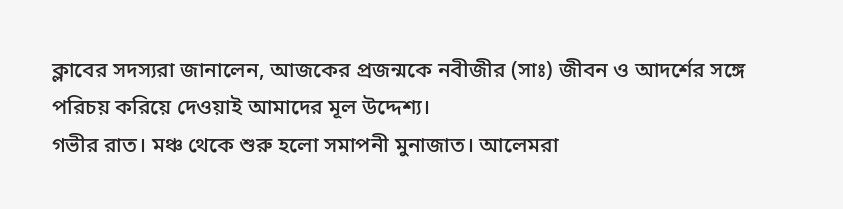ক্লাবের সদস্যরা জানালেন, আজকের প্রজন্মকে নবীজীর (সাঃ) জীবন ও আদর্শের সঙ্গে পরিচয় করিয়ে দেওয়াই আমাদের মূল উদ্দেশ্য।
গভীর রাত। মঞ্চ থেকে শুরু হলো সমাপনী মুনাজাত। আলেমরা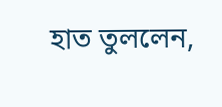হাত তুললেন,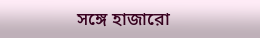সঙ্গে হাজারো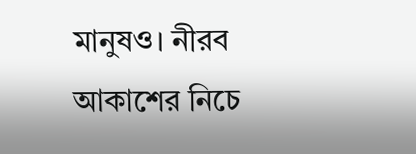মানুষও। নীরব আকাশের নিচে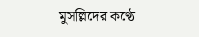মুসল্লিদের কণ্ঠে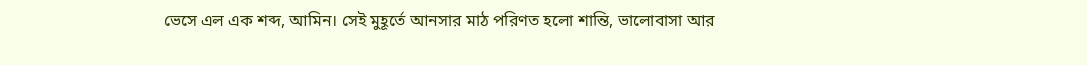ভেসে এল এক শব্দ, আমিন। সেই মুহূর্তে আনসার মাঠ পরিণত হলো শান্তি, ভালোবাসা আর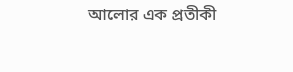আলোর এক প্রতীকী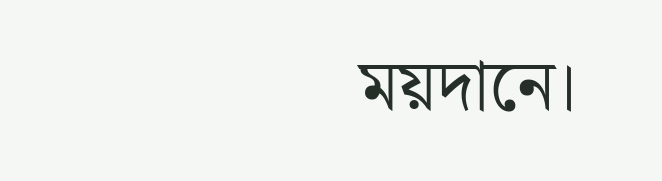ময়দানে।